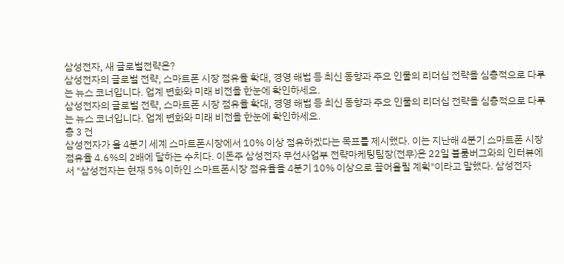삼성전자, 새 글로벌전략은?
삼성전자의 글로벌 전략, 스마트폰 시장 점유율 확대, 경영 해법 등 최신 동향과 주요 인물의 리더십 전략을 심층적으로 다루는 뉴스 코너입니다. 업계 변화와 미래 비전을 한눈에 확인하세요.
삼성전자의 글로벌 전략, 스마트폰 시장 점유율 확대, 경영 해법 등 최신 동향과 주요 인물의 리더십 전략을 심층적으로 다루는 뉴스 코너입니다. 업계 변화와 미래 비전을 한눈에 확인하세요.
총 3 건
삼성전자가 올 4분기 세계 스마트폰시장에서 10% 이상 점유하겠다는 목표를 제시했다. 이는 지난해 4분기 스마트폰 시장점유율 4.6%의 2배에 달하는 수치다. 이돈주 삼성전자 무선사업부 전략마케팅팀장(전무)은 22일 블룸버그와의 인터뷰에서 "삼성전자는 현재 5% 이하인 스마트폰시장 점유율을 4분기 10% 이상으로 끌어올릴 계획"이라고 말했다. 삼성전자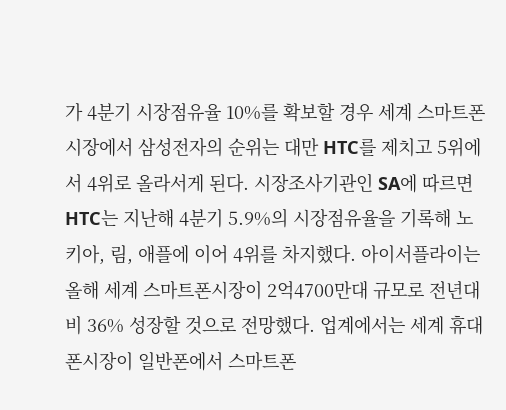가 4분기 시장점유율 10%를 확보할 경우 세계 스마트폰시장에서 삼성전자의 순위는 대만 HTC를 제치고 5위에서 4위로 올라서게 된다. 시장조사기관인 SA에 따르면 HTC는 지난해 4분기 5.9%의 시장점유율을 기록해 노키아, 림, 애플에 이어 4위를 차지했다. 아이서플라이는 올해 세계 스마트폰시장이 2억4700만대 규모로 전년대비 36% 성장할 것으로 전망했다. 업계에서는 세계 휴대폰시장이 일반폰에서 스마트폰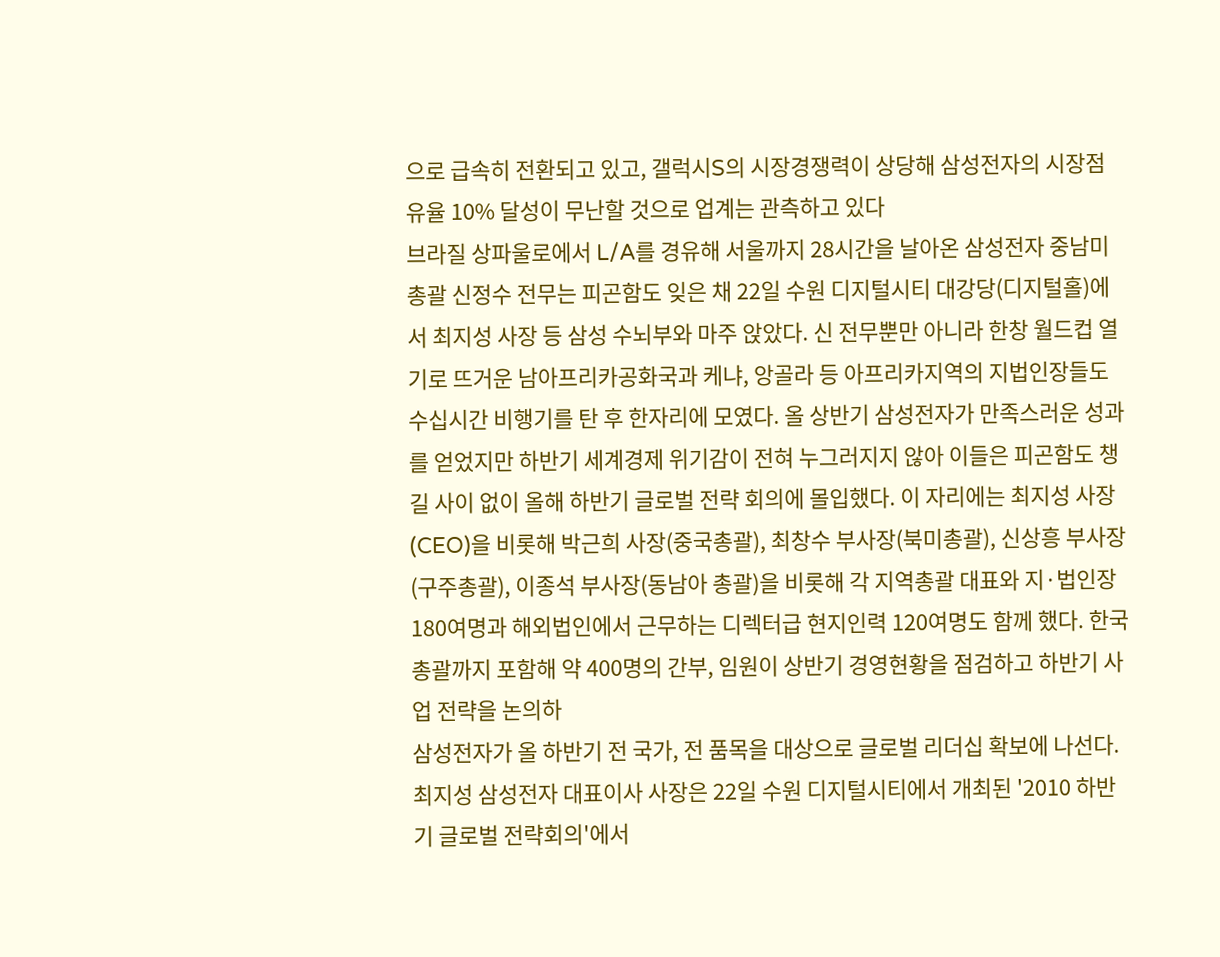으로 급속히 전환되고 있고, 갤럭시S의 시장경쟁력이 상당해 삼성전자의 시장점유율 10% 달성이 무난할 것으로 업계는 관측하고 있다
브라질 상파울로에서 L/A를 경유해 서울까지 28시간을 날아온 삼성전자 중남미 총괄 신정수 전무는 피곤함도 잊은 채 22일 수원 디지털시티 대강당(디지털홀)에서 최지성 사장 등 삼성 수뇌부와 마주 앉았다. 신 전무뿐만 아니라 한창 월드컵 열기로 뜨거운 남아프리카공화국과 케냐, 앙골라 등 아프리카지역의 지법인장들도 수십시간 비행기를 탄 후 한자리에 모였다. 올 상반기 삼성전자가 만족스러운 성과를 얻었지만 하반기 세계경제 위기감이 전혀 누그러지지 않아 이들은 피곤함도 챙길 사이 없이 올해 하반기 글로벌 전략 회의에 몰입했다. 이 자리에는 최지성 사장(CEO)을 비롯해 박근희 사장(중국총괄), 최창수 부사장(북미총괄), 신상흥 부사장(구주총괄), 이종석 부사장(동남아 총괄)을 비롯해 각 지역총괄 대표와 지·법인장 180여명과 해외법인에서 근무하는 디렉터급 현지인력 120여명도 함께 했다. 한국총괄까지 포함해 약 400명의 간부, 임원이 상반기 경영현황을 점검하고 하반기 사업 전략을 논의하
삼성전자가 올 하반기 전 국가, 전 품목을 대상으로 글로벌 리더십 확보에 나선다. 최지성 삼성전자 대표이사 사장은 22일 수원 디지털시티에서 개최된 '2010 하반기 글로벌 전략회의'에서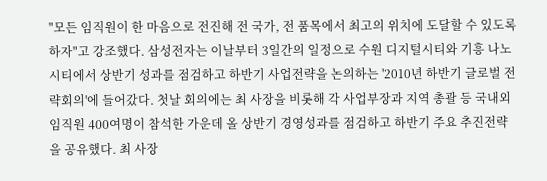"모든 임직원이 한 마음으로 전진해 전 국가, 전 품목에서 최고의 위치에 도달할 수 있도록 하자"고 강조했다. 삼성전자는 이날부터 3일간의 일정으로 수원 디지털시티와 기흥 나노시티에서 상반기 성과를 점검하고 하반기 사업전략을 논의하는 '2010년 하반기 글로벌 전략회의'에 들어갔다. 첫날 회의에는 최 사장을 비롯해 각 사업부장과 지역 총괄 등 국내외 임직원 400여명이 참석한 가운데 올 상반기 경영성과를 점검하고 하반기 주요 추진전략을 공유했다. 최 사장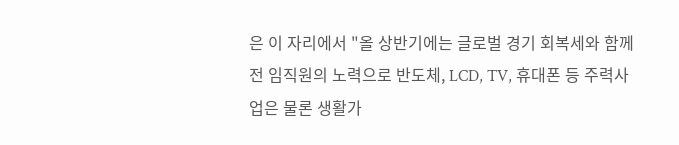은 이 자리에서 "올 상반기에는 글로벌 경기 회복세와 함께 전 임직원의 노력으로 반도체, LCD, TV, 휴대폰 등 주력사업은 물론 생활가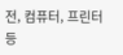전, 컴퓨터, 프린터 등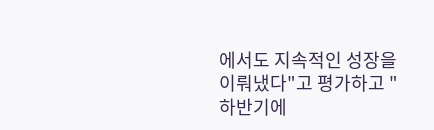에서도 지속적인 성장을 이뤄냈다"고 평가하고 "하반기에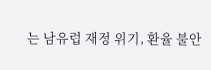는 남유럽 재정 위기, 환율 불안